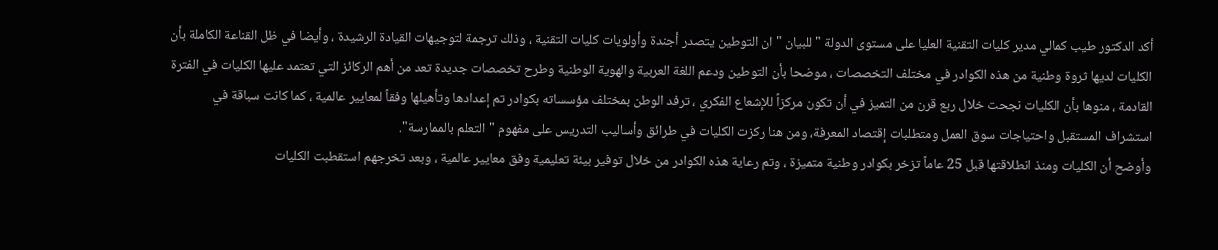أكد الدكتور طيب كمالي مدير كليات التقنية العليا على مستوى الدولة " للبيان " ان التوطين يتصدر أجندة وأولويات كليات التقنية ، وذلك ترجمة لتوجيهات القيادة الرشيدة ، وأيضا في ظل القناعة الكاملة بأن الكليات لديها ثروة وطنية من هذه الكوادر في مختلف التخصصات ، موضحا بأن التوطين ودعم اللغة العربية والهوية الوطنية وطرح تخصصات جديدة تعد من أهم الركائز التي تعتمد عليها الكليات في الفترة القادمة ، منوها بأن الكليات نجحت خلال ربع قرن من التميز في أن تكون مركزاً للإشعاع الفكري ، ترفد الوطن بمختلف مؤسساته بكوادر تم إعدادها وتأهيلها وفقاً لمعايير عالمية ، كما كانت سباقة في استشراف المستقبل واحتياجات سوق العمل ومتطلبات إقتصاد المعرفة، ومن هنا ركزت الكليات في طرائق وأساليب التدريس على مفهوم "التعلم بالممارسة".
وأوضح أن الكليات ومنذ انطلاقتها قبل 25 عاماً تزخر بكوادر وطنية متميزة ، وتم رعاية هذه الكوادر من خلال توفير بيئة تعليمية وفق معايير عالمية ، وبعد تخرجهم استقطبت الكليات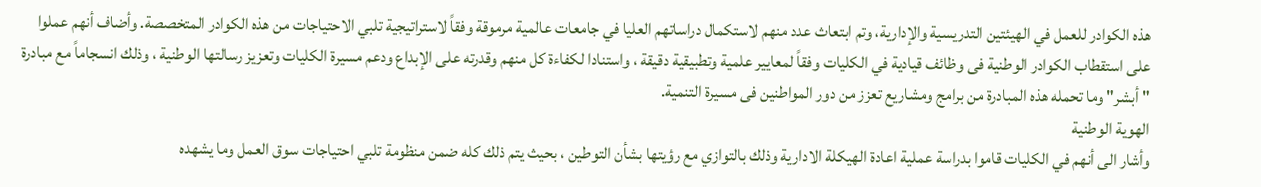هذه الكوادر للعمل في الهيئتين التدريسية والإدارية، وتم ابتعاث عدد منهم لاستكمال دراساتهم العليا في جامعات عالمية مرموقة وفقاً لاستراتيجية تلبي الاحتياجات من هذه الكوادر المتخصصة. وأضاف أنهم عملوا على استقطاب الكوادر الوطنية فى وظائف قيادية في الكليات وفقاً لمعايير علمية وتطبيقية دقيقة ، واستنادا لكفاءة كل منهم وقدرته على الإبداع ودعم مسيرة الكليات وتعزيز رسالتها الوطنية ، وذلك انسجاماً مع مبادرة " أبشر" وما تحمله هذه المبادرة من برامج ومشاريع تعزز من دور المواطنين فى مسيرة التنمية.
الهوية الوطنية
وأشار الى أنهم في الكليات قاموا بدراسة عملية اعادة الهيكلة الادارية وذلك بالتوازي مع رؤيتها بشأن التوطين ، بحيث يتم ذلك كله ضمن منظومة تلبي احتياجات سوق العمل وما يشهده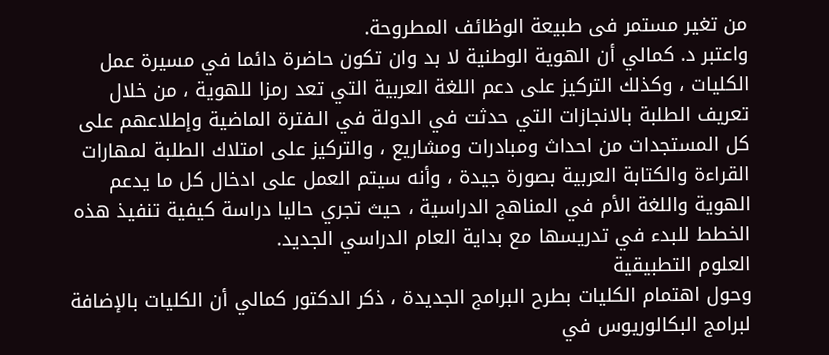من تغير مستمر فى طبيعة الوظائف المطروحة.
واعتبر د. كمالي أن الهوية الوطنية لا بد وان تكون حاضرة دائما في مسيرة عمل الكليات ، وكذلك التركيز على دعم اللغة العربية التي تعد رمزا للهوية ، من خلال تعريف الطلبة بالانجازات التي حدثت في الدولة في الـفترة الماضية وإطلاعهم على كل المستجدات من احداث ومبادرات ومشاريع ، والتركيز على امتلاك الطلبة لمهارات القراءة والكتابة العربية بصورة جيدة ، وأنه سيتم العمل على ادخال كل ما يدعم الهوية واللغة الأم في المناهج الدراسية ، حيث تجري حاليا دراسة كيفية تنفيذ هذه الخطط للبدء في تدريسها مع بداية العام الدراسي الجديد.
العلوم التطبيقية
وحول اهتمام الكليات بطرح البرامج الجديدة ، ذكر الدكتور كمالي أن الكليات بالإضافة لبرامج البكالوريوس في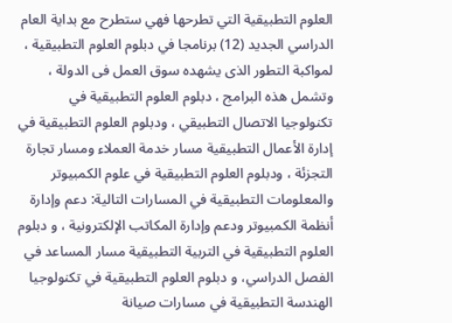العلوم التطبيقية التي تطرحها فهي ستطرح مع بداية العام الدراسي الجديد (12) برنامجا في دبلوم العلوم التطبيقية ، لمواكبة التطور الذى يشهده سوق العمل فى الدولة ، وتشمل هذه البرامج ، دبلوم العلوم التطبيقية في تكنولوجيا الاتصال التطبيقي ، ودبلوم العلوم التطبيقية في إدارة الأعمال التطبيقية مسار خدمة العملاء ومسار تجارة التجزئة ، ودبلوم العلوم التطبيقية في علوم الكمبيوتر والمعلومات التطبيقية في المسارات التالية: دعم وإدارة أنظمة الكمبيوتر ودعم وإدارة المكاتب الإلكترونية ، و دبلوم العلوم التطبيقية في التربية التطبيقية مسار المساعد في الفصل الدراسي، و دبلوم العلوم التطبيقية في تكنولوجيا الهندسة التطبيقية في مسارات صيانة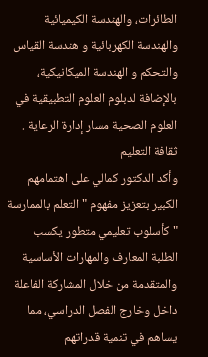الطائرات، والهندسة الكيميائية والهندسة الكهربائية و هندسة القياس والتحكم و الهندسة الميكانيكية، بالإضافة لدبلوم العلوم التطبيقية في العلوم الصحية مسار إدارة الرعاية .
ثقافة التعليم
وأكد الدكتور كمالي على اهتمامهم الكبير بتعزيز مفهوم " التعلم بالممارسة " كأسلوب تعليمي متطور يكسب الطلبة المعارف والمهارات الأساسية والمتقدمة من خلال المشاركة الفاعلة داخل وخارج الفصل الدراسي، مما يساهم في تنمية قدراتهم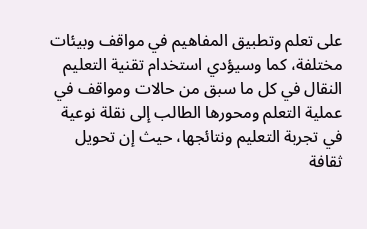على تعلم وتطبيق المفاهيم في مواقف وبيئات مختلفة، كما وسيؤدي استخدام تقنية التعليم النقال في كل ما سبق من حالات ومواقف في عملية التعلم ومحورها الطالب إلى نقلة نوعية في تجربة التعليم ونتائجها، حيث إن تحويل ثقافة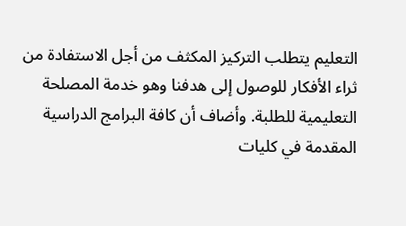التعليم يتطلب التركيز المكثف من أجل الاستفادة من ثراء الأفكار للوصول إلى هدفنا وهو خدمة المصلحة التعليمية للطلبة. وأضاف أن كافة البرامج الدراسية المقدمة في كليات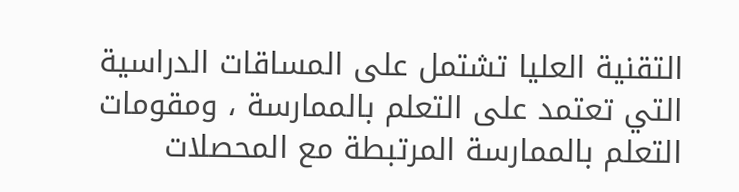التقنية العليا تشتمل على المساقات الدراسية التي تعتمد على التعلم بالممارسة ، ومقومات التعلم بالممارسة المرتبطة مع المحصلات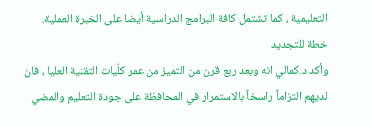التعليمية ، كما تشتمل كافة البرامج الدراسية أيضا على الخبرة العملية.
خطة للتجديد
وأكد د.كمالي انه وبعد ربع قرن من التميز من عمر كلّيات التقنية العليا ، فان لديهم التزاماً راسخاً بالاستمرار في المحافظة على جودة التعليم والمضي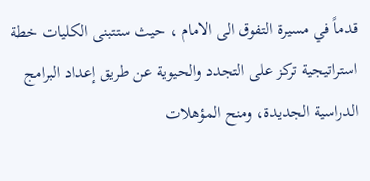قدماً في مسيرة التفوق الى الامام ، حيث ستتبنى الكليات خطة استراتيجية تركز على التجدد والحيوية عن طريق إعداد البرامج الدراسية الجديدة، ومنح المؤهلات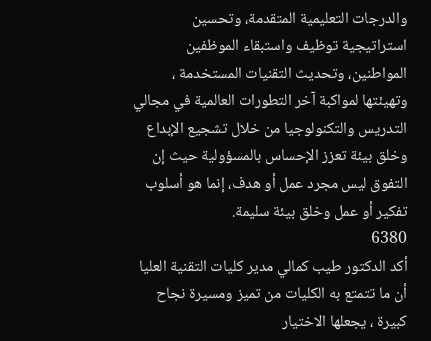والدرجات التعليمية المتقدمة، وتحسين استراتيجية توظيف واستبقاء الموظفين المواطنين، وتحديث التقنيات المستخدمة ، وتهيئتها لمواكبة آخر التطورات العالمية في مجالي التدريس والتكنولوجيا من خلال تشجيع الإبداع وخلق بيئة تعزز الإحساس بالمسؤولية حيث إن التفوق ليس مجرد عمل أو هدف، إنما هو أسلوب تفكير أو عمل وخلق بيئة سليمة.
6380
أكد الدكتور طيب كمالي مدير كليات التقنية العليا أن ما تتمتع به الكليات من تميز ومسيرة نجاح كبيرة ، يجعلها الاختيار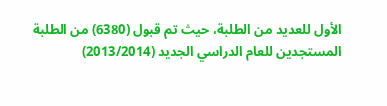الأول للعديد من الطلبة، حيث تم قبول (6380) من الطلبة المستجدين للعام الدراسي الجديد (2013/2014)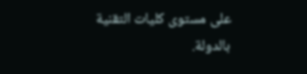على مستوى كليات التقنية بالدولة.